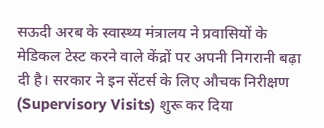सऊदी अरब के स्वास्थ्य मंत्रालय ने प्रवासियों के मेडिकल टेस्ट करने वाले केंद्रों पर अपनी निगरानी बढ़ा दी है। सरकार ने इन सेंटर्स के लिए औचक निरीक्षण (Supervisory Visits) शुरू कर दिया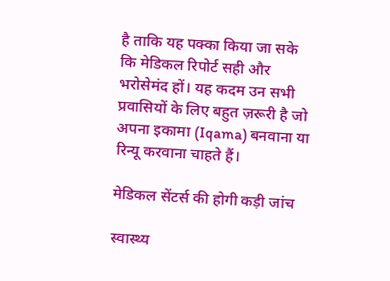है ताकि यह पक्का किया जा सके कि मेडिकल रिपोर्ट सही और भरोसेमंद हों। यह कदम उन सभी प्रवासियों के लिए बहुत ज़रूरी है जो अपना इकामा (Iqama) बनवाना या रिन्यू करवाना चाहते हैं।

मेडिकल सेंटर्स की होगी कड़ी जांच

स्वास्थ्य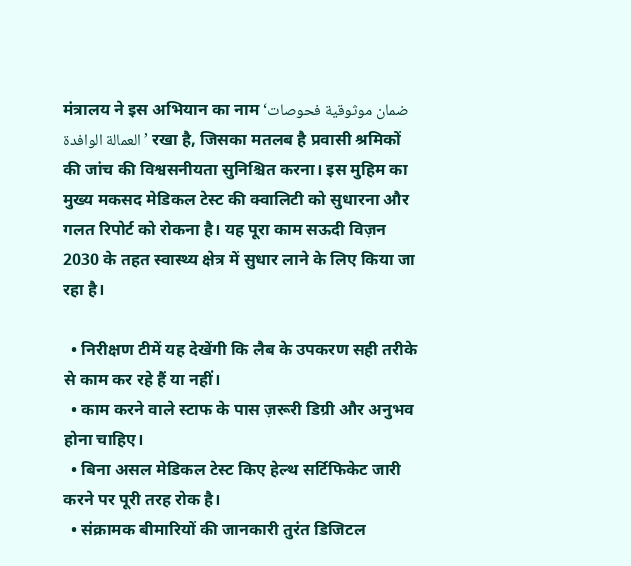मंत्रालय ने इस अभियान का नाम ‘ضمان موثوقية فحوصات العمالة الوافدة’ रखा है, जिसका मतलब है प्रवासी श्रमिकों की जांच की विश्वसनीयता सुनिश्चित करना। इस मुहिम का मुख्य मकसद मेडिकल टेस्ट की क्वालिटी को सुधारना और गलत रिपोर्ट को रोकना है। यह पूरा काम सऊदी विज़न 2030 के तहत स्वास्थ्य क्षेत्र में सुधार लाने के लिए किया जा रहा है।

  • निरीक्षण टीमें यह देखेंगी कि लैब के उपकरण सही तरीके से काम कर रहे हैं या नहीं।
  • काम करने वाले स्टाफ के पास ज़रूरी डिग्री और अनुभव होना चाहिए।
  • बिना असल मेडिकल टेस्ट किए हेल्थ सर्टिफिकेट जारी करने पर पूरी तरह रोक है।
  • संक्रामक बीमारियों की जानकारी तुरंत डिजिटल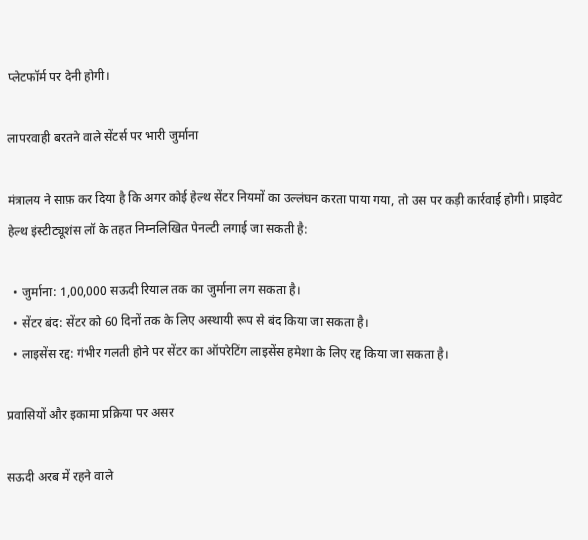प्लेटफॉर्म पर देनी होगी।

लापरवाही बरतने वाले सेंटर्स पर भारी जुर्माना

मंत्रालय ने साफ़ कर दिया है कि अगर कोई हेल्थ सेंटर नियमों का उल्लंघन करता पाया गया, तो उस पर कड़ी कार्रवाई होगी। प्राइवेट हेल्थ इंस्टीट्यूशंस लॉ के तहत निम्नलिखित पेनल्टी लगाई जा सकती है:

  • जुर्माना: 1,00,000 सऊदी रियाल तक का जुर्माना लग सकता है।
  • सेंटर बंद: सेंटर को 60 दिनों तक के लिए अस्थायी रूप से बंद किया जा सकता है।
  • लाइसेंस रद्द: गंभीर गलती होने पर सेंटर का ऑपरेटिंग लाइसेंस हमेशा के लिए रद्द किया जा सकता है।

प्रवासियों और इकामा प्रक्रिया पर असर

सऊदी अरब में रहने वाले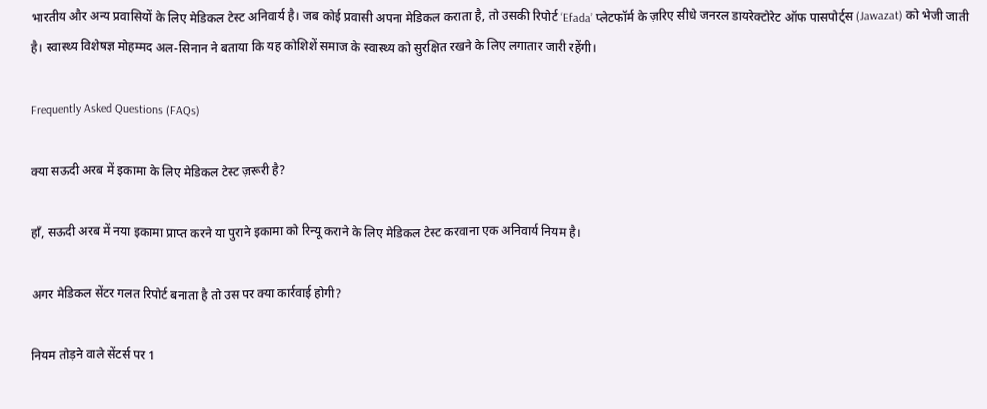भारतीय और अन्य प्रवासियों के लिए मेडिकल टेस्ट अनिवार्य है। जब कोई प्रवासी अपना मेडिकल कराता है, तो उसकी रिपोर्ट ‘Efada’ प्लेटफॉर्म के ज़रिए सीधे जनरल डायरेक्टोरेट ऑफ पासपोर्ट्स (Jawazat) को भेजी जाती है। स्वास्थ्य विशेषज्ञ मोहम्मद अल-सिनान ने बताया कि यह कोशिशें समाज के स्वास्थ्य को सुरक्षित रखने के लिए लगातार जारी रहेंगी।

Frequently Asked Questions (FAQs)

क्या सऊदी अरब में इकामा के लिए मेडिकल टेस्ट ज़रूरी है?

हाँ, सऊदी अरब में नया इकामा प्राप्त करने या पुराने इकामा को रिन्यू कराने के लिए मेडिकल टेस्ट करवाना एक अनिवार्य नियम है।

अगर मेडिकल सेंटर गलत रिपोर्ट बनाता है तो उस पर क्या कार्रवाई होगी?

नियम तोड़ने वाले सेंटर्स पर 1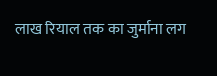लाख रियाल तक का जुर्माना लग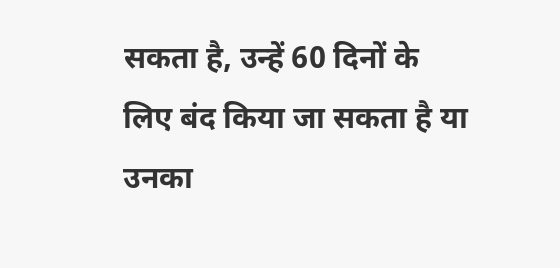सकता है, उन्हें 60 दिनों के लिए बंद किया जा सकता है या उनका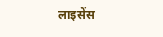लाइसेंस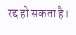रद्द हो सकता है।